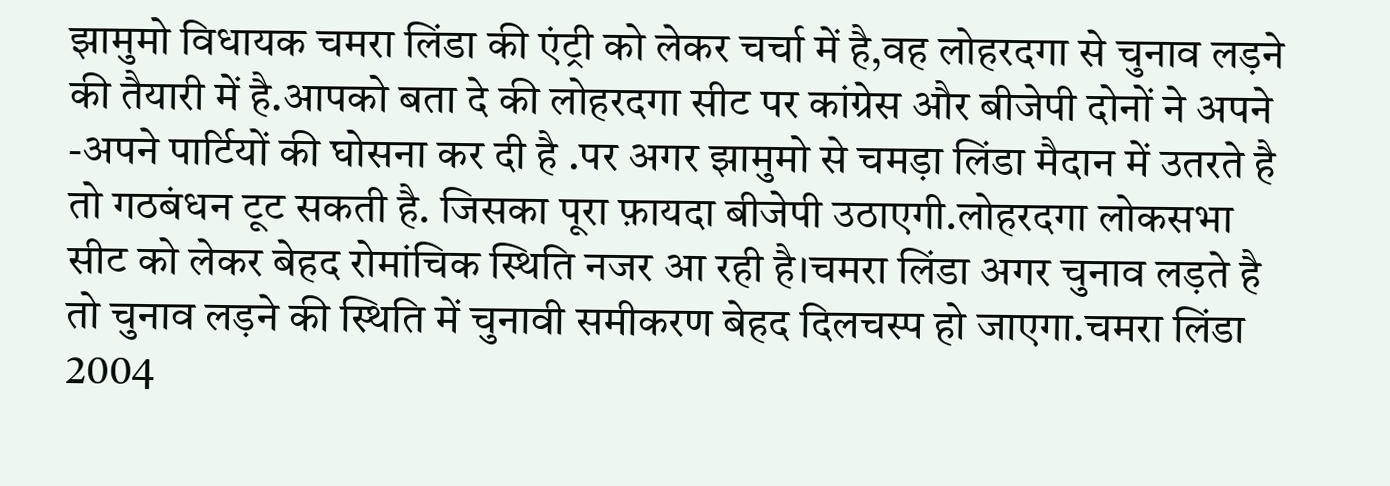झामुमो विधायक चमरा लिंडा की एंट्री को लेकर चर्चा में है,वह लोहरदगा से चुनाव लड़ने की तैयारी में है.आपको बता दे की लोहरदगा सीट पर कांग्रेस और बीजेपी दोनों ने अपने -अपने पार्टियों की घोसना कर दी है .पर अगर झामुमो से चमड़ा लिंडा मैदान में उतरते है तो गठबंधन टूट सकती है. जिसका पूरा फ़ायदा बीजेपी उठाएगी.लोहरदगा लोकसभा सीट को लेकर बेहद रोमांचिक स्थिति नजर आ रही है।चमरा लिंडा अगर चुनाव लड़ते है तो चुनाव लड़ने की स्थिति में चुनावी समीकरण बेहद दिलचस्प हो जाएगा.चमरा लिंडा 2004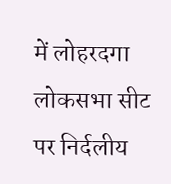में लोहरदगा लोकसभा सीट पर निर्दलीय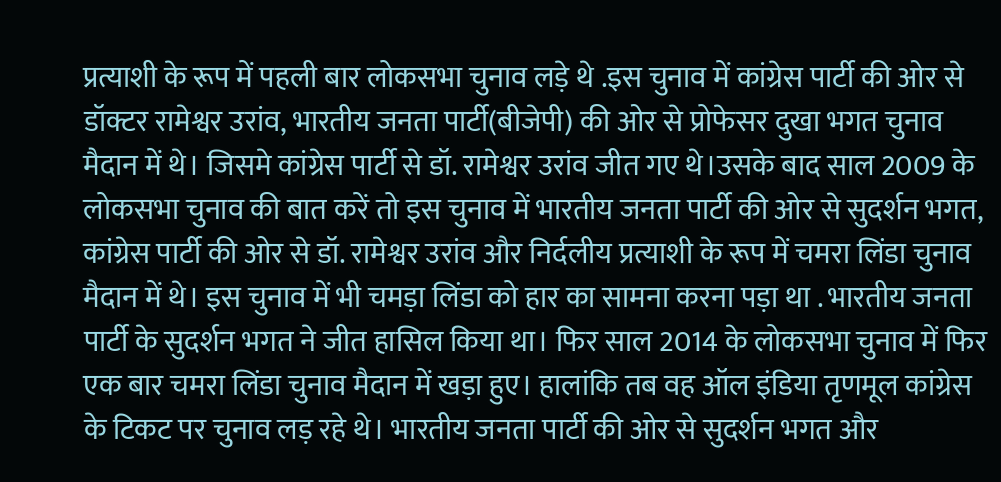प्रत्याशी के रूप में पहली बार लोकसभा चुनाव लड़े थे .इस चुनाव में कांग्रेस पार्टी की ओर से डॉक्टर रामेश्वर उरांव, भारतीय जनता पार्टी(बीजेपी) की ओर से प्रोफेसर दुखा भगत चुनाव मैदान में थे। जिसमे कांग्रेस पार्टी से डॉ. रामेश्वर उरांव जीत गए थे।उसके बाद साल 2009 के लोकसभा चुनाव की बात करें तो इस चुनाव में भारतीय जनता पार्टी की ओर से सुदर्शन भगत, कांग्रेस पार्टी की ओर से डॉ. रामेश्वर उरांव और निर्दलीय प्रत्याशी के रूप में चमरा लिंडा चुनाव मैदान में थे। इस चुनाव में भी चमड़ा लिंडा को हार का सामना करना पड़ा था . भारतीय जनता पार्टी के सुदर्शन भगत ने जीत हासिल किया था। फिर साल 2014 के लोकसभा चुनाव में फिर एक बार चमरा लिंडा चुनाव मैदान में खड़ा हुए। हालांकि तब वह ऑल इंडिया तृणमूल कांग्रेस के टिकट पर चुनाव लड़ रहे थे। भारतीय जनता पार्टी की ओर से सुदर्शन भगत और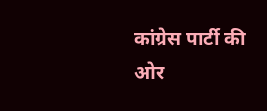कांग्रेस पार्टी की ओर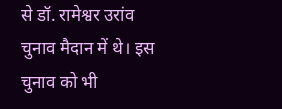से डॉ. रामेश्वर उरांव चुनाव मैदान में थे। इस चुनाव को भी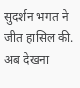सुदर्शन भगत ने जीत हासिल की. अब देखना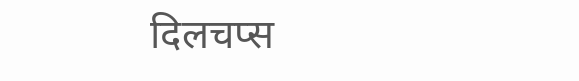दिलचप्स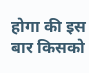होगा की इस बार किसको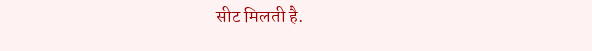सीट मिलती है.